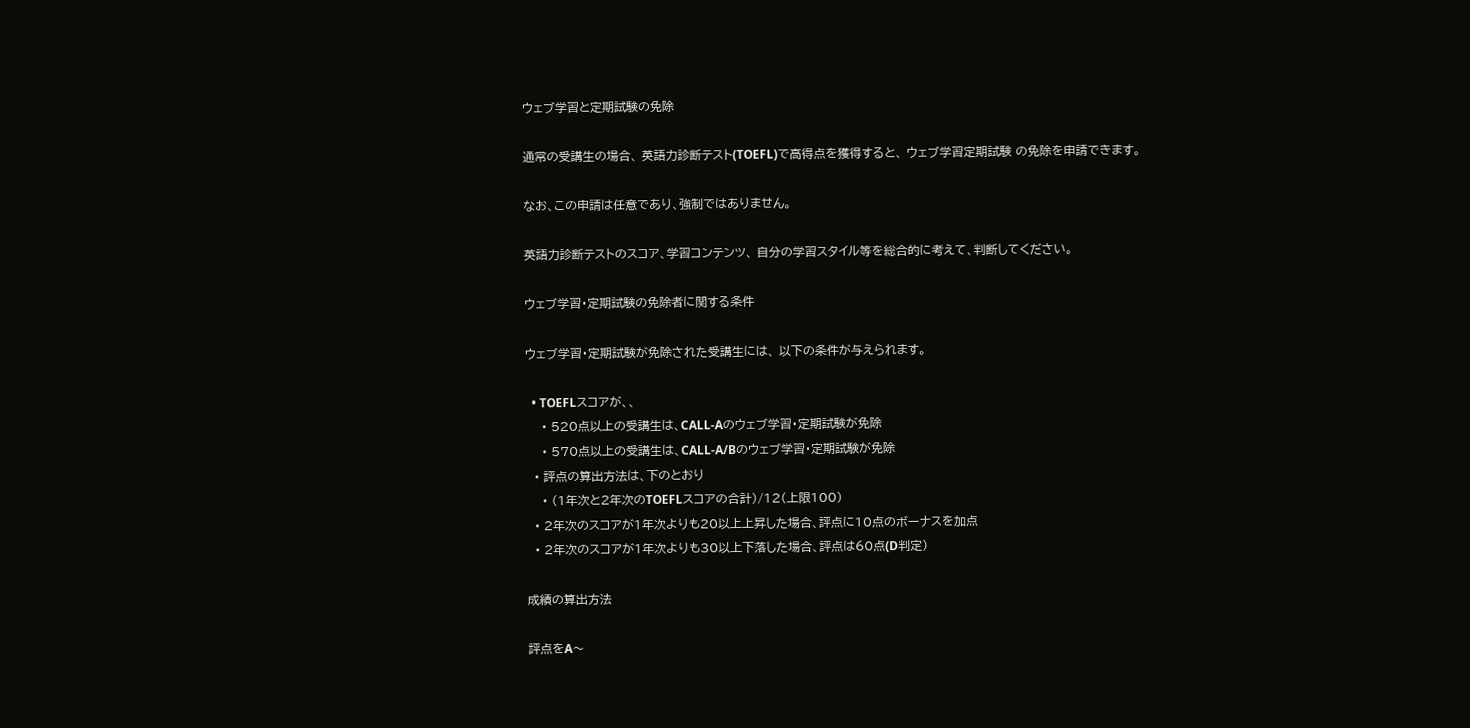ウェブ学習と定期試験の免除

通常の受講生の場合、 英語力診断テスト(TOEFL)で高得点を獲得すると、 ウェブ学習定期試験 の免除を申請できます。

なお、この申請は任意であり、強制ではありません。

英語力診断テストのスコア、学習コンテンツ、 自分の学習スタイル等を総合的に考えて、判断してください。

ウェブ学習・定期試験の免除者に関する条件

ウェブ学習・定期試験が免除された受講生には、 以下の条件が与えられます。

  • TOEFLスコアが、、
    • 520点以上の受講生は、CALL-Aのウェブ学習・定期試験が免除
    • 570点以上の受講生は、CALL-A/Bのウェブ学習・定期試験が免除
  • 評点の算出方法は、下のとおり
    • (1年次と2年次のTOEFLスコアの合計)/12(上限100)
  • 2年次のスコアが1年次よりも20以上上昇した場合、評点に10点のボーナスを加点
  • 2年次のスコアが1年次よりも30以上下落した場合、評点は60点(D判定)

成績の算出方法

評点をA〜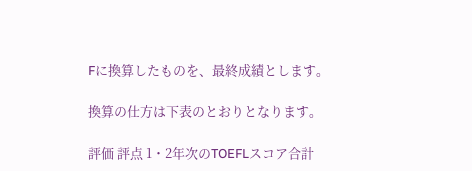Fに換算したものを、最終成績とします。

換算の仕方は下表のとおりとなります。

評価 評点 1・2年次のTOEFLスコア合計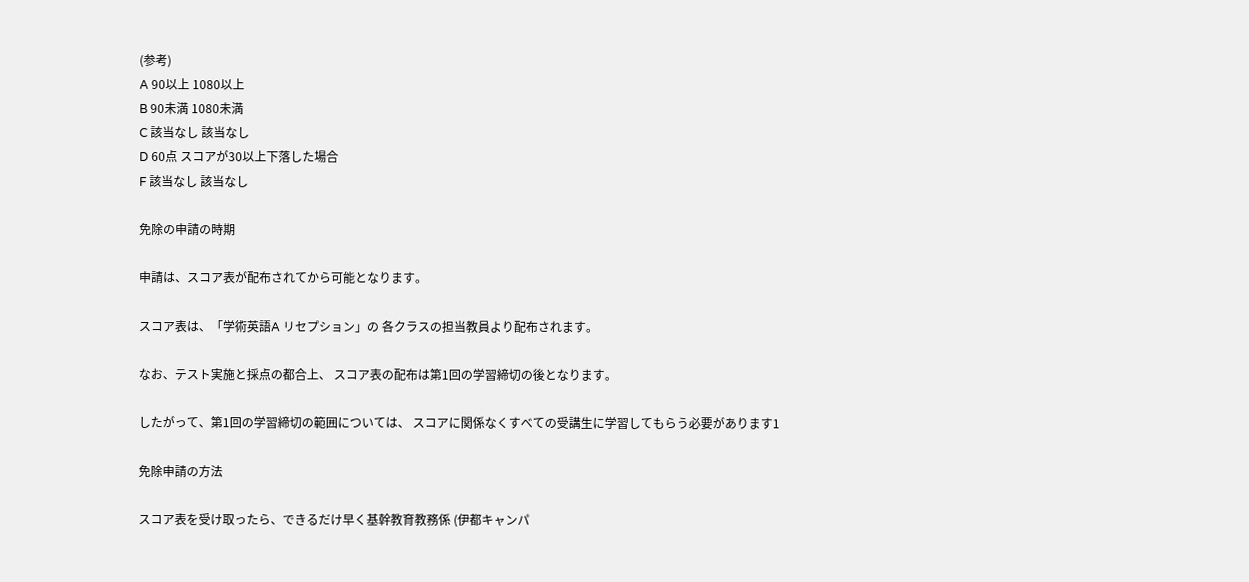(参考)
A 90以上 1080以上
B 90未満 1080未満
C 該当なし 該当なし
D 60点 スコアが30以上下落した場合
F 該当なし 該当なし

免除の申請の時期

申請は、スコア表が配布されてから可能となります。

スコア表は、「学術英語A リセプション」の 各クラスの担当教員より配布されます。

なお、テスト実施と採点の都合上、 スコア表の配布は第1回の学習締切の後となります。

したがって、第1回の学習締切の範囲については、 スコアに関係なくすべての受講生に学習してもらう必要があります1

免除申請の方法

スコア表を受け取ったら、できるだけ早く基幹教育教務係 (伊都キャンパ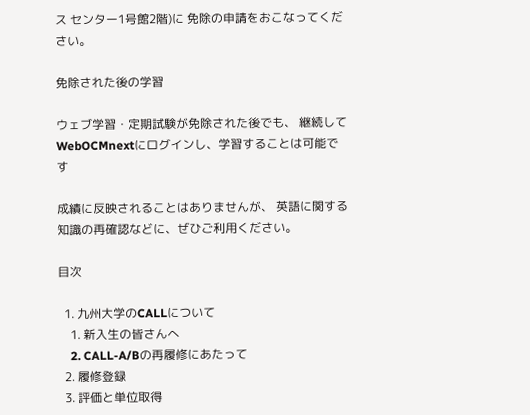ス センター1号館2階)に 免除の申請をおこなってください。

免除された後の学習

ウェブ学習・定期試験が免除された後でも、 継続してWebOCMnextにログインし、学習することは可能です

成績に反映されることはありませんが、 英語に関する知識の再確認などに、ぜひご利用ください。

目次

  1. 九州大学のCALLについて
    1. 新入生の皆さんへ
    2. CALL-A/Bの再履修にあたって
  2. 履修登録
  3. 評価と単位取得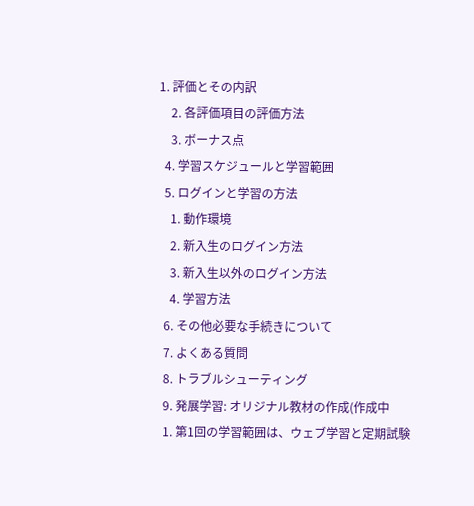1. 評価とその内訳
    2. 各評価項目の評価方法
    3. ボーナス点
  4. 学習スケジュールと学習範囲
  5. ログインと学習の方法
    1. 動作環境
    2. 新入生のログイン方法
    3. 新入生以外のログイン方法
    4. 学習方法
  6. その他必要な手続きについて
  7. よくある質問
  8. トラブルシューティング
  9. 発展学習: オリジナル教材の作成(作成中
  1. 第1回の学習範囲は、ウェブ学習と定期試験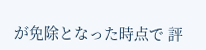が免除となった時点で 評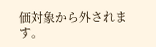価対象から外されます。